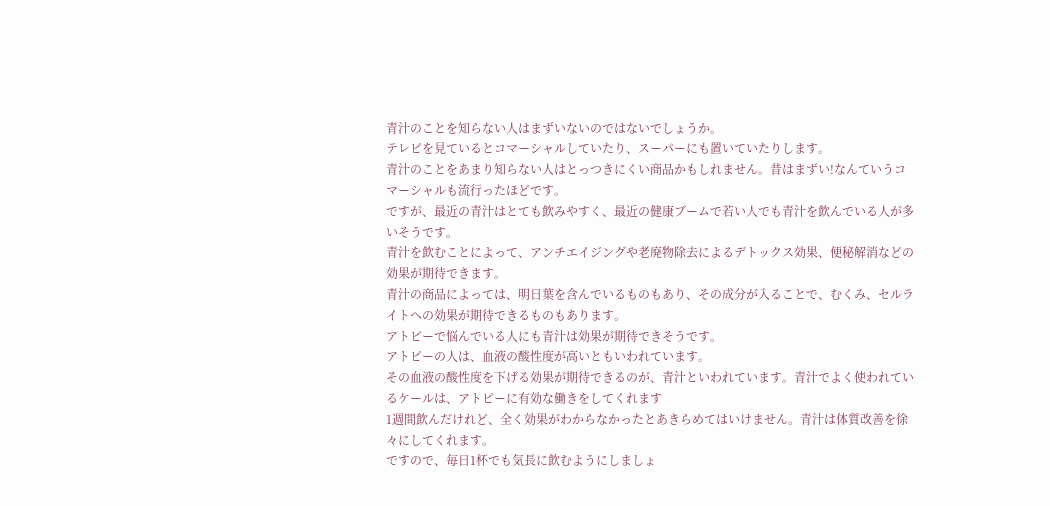青汁のことを知らない人はまずいないのではないでしょうか。
テレビを見ているとコマーシャルしていたり、スーパーにも置いていたりします。
青汁のことをあまり知らない人はとっつきにくい商品かもしれません。昔はまずい!なんていうコマーシャルも流行ったほどです。
ですが、最近の青汁はとても飲みやすく、最近の健康ブームで若い人でも青汁を飲んでいる人が多いそうです。
青汁を飲むことによって、アンチエイジングや老廃物除去によるデトックス効果、便秘解消などの効果が期待できます。
青汁の商品によっては、明日葉を含んでいるものもあり、その成分が入ることで、むくみ、セルライトへの効果が期待できるものもあります。
アトピーで悩んでいる人にも青汁は効果が期待できそうです。
アトピーの人は、血液の酸性度が高いともいわれています。
その血液の酸性度を下げる効果が期待できるのが、青汁といわれています。青汁でよく使われているケールは、アトピーに有効な働きをしてくれます
1週間飲んだけれど、全く効果がわからなかったとあきらめてはいけません。青汁は体質改善を徐々にしてくれます。
ですので、毎日1杯でも気長に飲むようにしましょ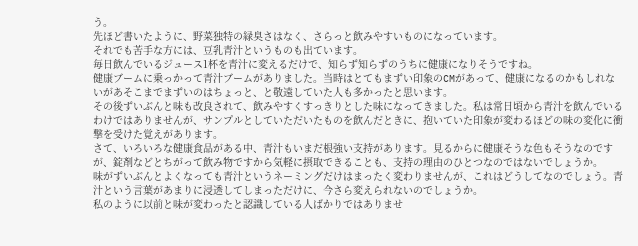う。
先ほど書いたように、野菜独特の緑臭さはなく、さらっと飲みやすいものになっています。
それでも苦手な方には、豆乳青汁というものも出ています。
毎日飲んでいるジュース1杯を青汁に変えるだけで、知らず知らずのうちに健康になりそうですね。
健康ブームに乗っかって青汁ブームがありました。当時はとてもまずい印象のCMがあって、健康になるのかもしれないがあそこまでまずいのはちょっと、と敬遠していた人も多かったと思います。
その後ずいぶんと味も改良されて、飲みやすくすっきりとした味になってきました。私は常日頃から青汁を飲んでいるわけではありませんが、サンプルとしていただいたものを飲んだときに、抱いていた印象が変わるほどの味の変化に衝撃を受けた覚えがあります。
さて、いろいろな健康食品がある中、青汁もいまだ根強い支持があります。見るからに健康そうな色もそうなのですが、錠剤などとちがって飲み物ですから気軽に摂取できることも、支持の理由のひとつなのではないでしょうか。
味がずいぶんとよくなっても青汁というネーミングだけはまったく変わりませんが、これはどうしてなのでしょう。青汁という言葉があまりに浸透してしまっただけに、今さら変えられないのでしょうか。
私のように以前と味が変わったと認識している人ばかりではありませ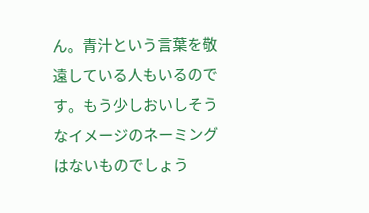ん。青汁という言葉を敬遠している人もいるのです。もう少しおいしそうなイメージのネーミングはないものでしょう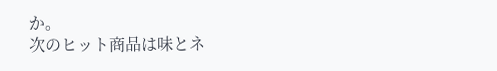か。
次のヒット商品は味とネ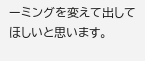ーミングを変えて出してほしいと思います。